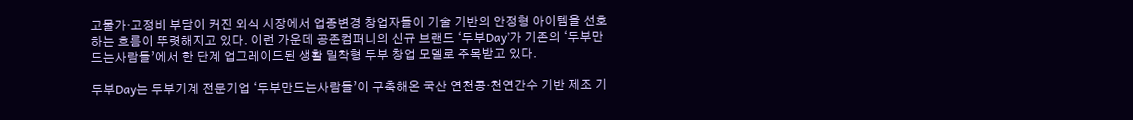고물가·고정비 부담이 커진 외식 시장에서 업종변경 창업자들이 기술 기반의 안정형 아이템을 선호하는 흐름이 뚜렷해지고 있다. 이런 가운데 공존컴퍼니의 신규 브랜드 ‘두부Day’가 기존의 ‘두부만드는사람들’에서 한 단계 업그레이드된 생활 밀착형 두부 창업 모델로 주목받고 있다.

두부Day는 두부기계 전문기업 ‘두부만드는사람들’이 구축해온 국산 연천콩·천연간수 기반 제조 기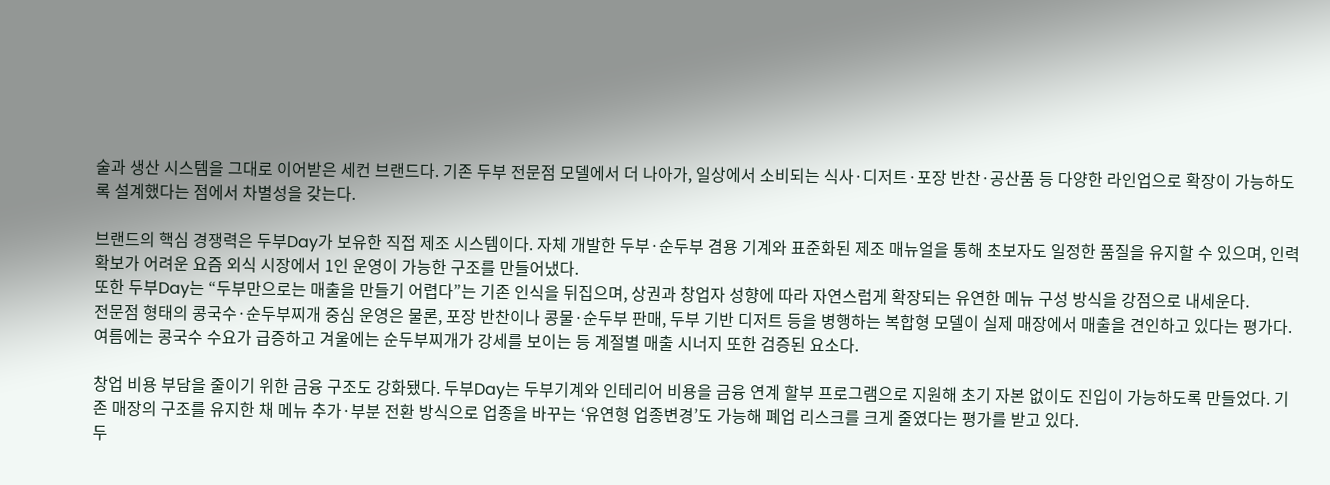술과 생산 시스템을 그대로 이어받은 세컨 브랜드다. 기존 두부 전문점 모델에서 더 나아가, 일상에서 소비되는 식사·디저트·포장 반찬·공산품 등 다양한 라인업으로 확장이 가능하도록 설계했다는 점에서 차별성을 갖는다.

브랜드의 핵심 경쟁력은 두부Day가 보유한 직접 제조 시스템이다. 자체 개발한 두부·순두부 겸용 기계와 표준화된 제조 매뉴얼을 통해 초보자도 일정한 품질을 유지할 수 있으며, 인력 확보가 어려운 요즘 외식 시장에서 1인 운영이 가능한 구조를 만들어냈다.
또한 두부Day는 “두부만으로는 매출을 만들기 어렵다”는 기존 인식을 뒤집으며, 상권과 창업자 성향에 따라 자연스럽게 확장되는 유연한 메뉴 구성 방식을 강점으로 내세운다.
전문점 형태의 콩국수·순두부찌개 중심 운영은 물론, 포장 반찬이나 콩물·순두부 판매, 두부 기반 디저트 등을 병행하는 복합형 모델이 실제 매장에서 매출을 견인하고 있다는 평가다. 여름에는 콩국수 수요가 급증하고 겨울에는 순두부찌개가 강세를 보이는 등 계절별 매출 시너지 또한 검증된 요소다.

창업 비용 부담을 줄이기 위한 금융 구조도 강화됐다. 두부Day는 두부기계와 인테리어 비용을 금융 연계 할부 프로그램으로 지원해 초기 자본 없이도 진입이 가능하도록 만들었다. 기존 매장의 구조를 유지한 채 메뉴 추가·부분 전환 방식으로 업종을 바꾸는 ‘유연형 업종변경’도 가능해 폐업 리스크를 크게 줄였다는 평가를 받고 있다.
두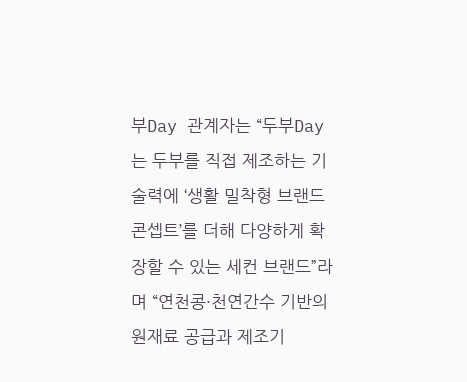부Day 관계자는 “두부Day는 두부를 직접 제조하는 기술력에 ‘생활 밀착형 브랜드 콘셉트’를 더해 다양하게 확장할 수 있는 세컨 브랜드”라며 “연천콩·천연간수 기반의 원재료 공급과 제조기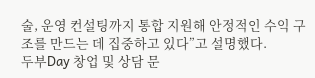술, 운영 컨설팅까지 통합 지원해 안정적인 수익 구조를 만드는 데 집중하고 있다”고 설명했다.
두부Day 창업 및 상담 문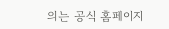의는 공식 홈페이지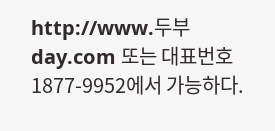http://www.두부day.com 또는 대표번호 1877-9952에서 가능하다.